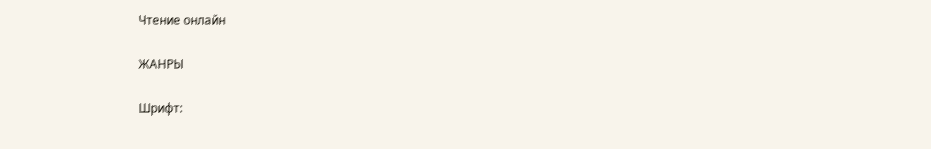Чтение онлайн

ЖАНРЫ

Шрифт: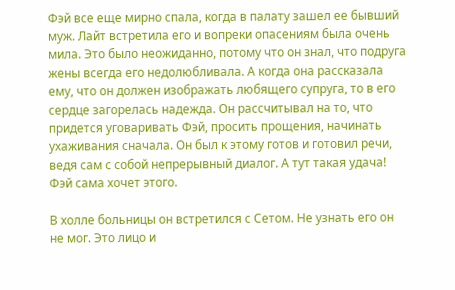Фэй все еще мирно спала, когда в палату зашел ее бывший муж. Лайт встретила его и вопреки опасениям была очень мила. Это было неожиданно, потому что он знал, что подруга жены всегда его недолюбливала. А когда она рассказала ему, что он должен изображать любящего супруга, то в его сердце загорелась надежда. Он рассчитывал на то, что придется уговаривать Фэй, просить прощения, начинать ухаживания сначала. Он был к этому готов и готовил речи, ведя сам с собой непрерывный диалог. А тут такая удача! Фэй сама хочет этого.

В холле больницы он встретился с Сетом. Не узнать его он не мог. Это лицо и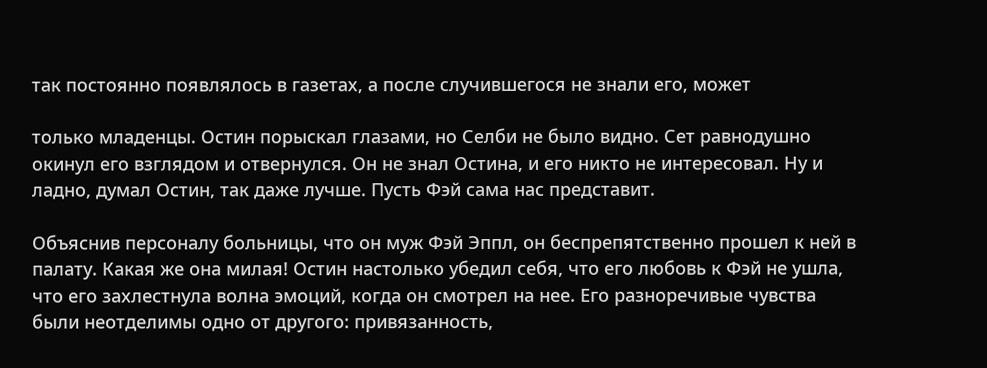так постоянно появлялось в газетах, а после случившегося не знали его, может

только младенцы. Остин порыскал глазами, но Селби не было видно. Сет равнодушно окинул его взглядом и отвернулся. Он не знал Остина, и его никто не интересовал. Ну и ладно, думал Остин, так даже лучше. Пусть Фэй сама нас представит.

Объяснив персоналу больницы, что он муж Фэй Эппл, он беспрепятственно прошел к ней в палату. Какая же она милая! Остин настолько убедил себя, что его любовь к Фэй не ушла, что его захлестнула волна эмоций, когда он смотрел на нее. Его разноречивые чувства были неотделимы одно от другого: привязанность,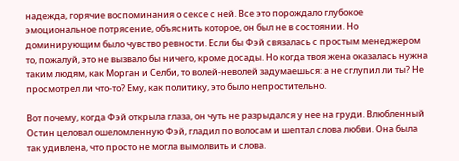надежда, горячие воспоминания о сексе с ней. Все это порождало глубокое эмоциональное потрясение, объяснить которое, он был не в состоянии. Но доминирующим было чувство ревности. Если бы Фэй связалась с простым менеджером то, пожалуй, это не вызвало бы ничего, кроме досады. Но когда твоя жена оказалась нужна таким людям, как Морган и Селби, то волей-неволей задумаешься: а не сглупил ли ты? Не просмотрел ли что-то? Ему, как политику, это было непростительно.

Вот почему, когда Фэй открыла глаза, он чуть не разрыдался у нее на груди. Влюбленный Остин целовал ошеломленную Фэй, гладил по волосам и шептал слова любви. Она была так удивлена, что просто не могла вымолвить и слова.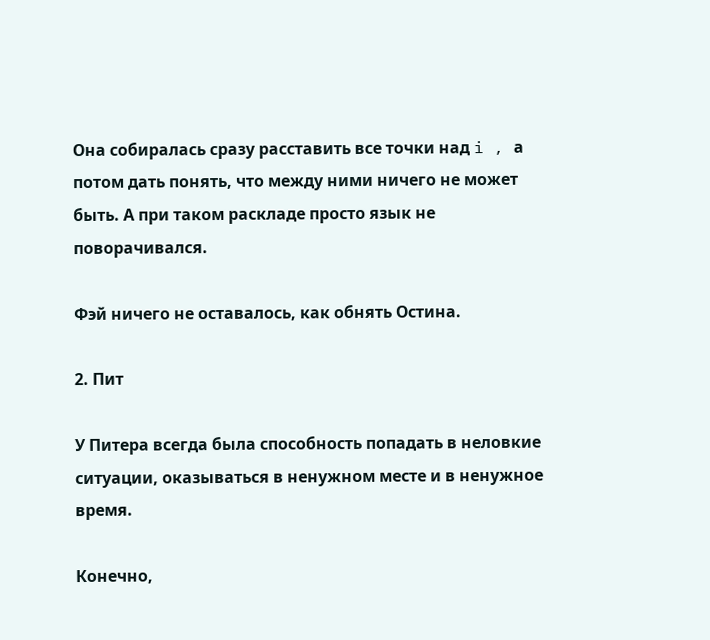Она собиралась сразу расставить все точки над i , а потом дать понять, что между ними ничего не может быть. А при таком раскладе просто язык не поворачивался.

Фэй ничего не оставалось, как обнять Остина.

2. Пит

У Питера всегда была способность попадать в неловкие ситуации, оказываться в ненужном месте и в ненужное время.

Конечно,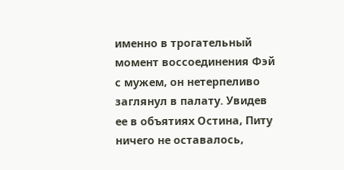именно в трогательный момент воссоединения Фэй с мужем, он нетерпеливо заглянул в палату. Увидев ее в объятиях Остина, Питу ничего не оставалось,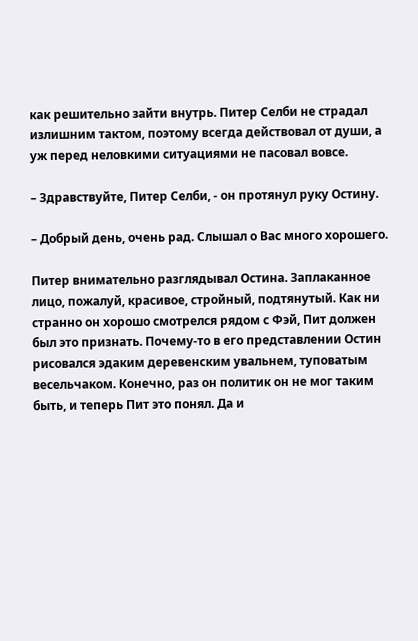как решительно зайти внутрь. Питер Селби не страдал излишним тактом, поэтому всегда действовал от души, а уж перед неловкими ситуациями не пасовал вовсе.

– Здравствуйте, Питер Селби, - он протянул руку Остину.

– Добрый день, очень рад. Слышал о Вас много хорошего.

Питер внимательно разглядывал Остина. Заплаканное лицо, пожалуй, красивое, стройный, подтянутый. Как ни странно он хорошо смотрелся рядом с Фэй, Пит должен был это признать. Почему-то в его представлении Остин рисовался эдаким деревенским увальнем, туповатым весельчаком. Конечно, раз он политик он не мог таким быть, и теперь Пит это понял. Да и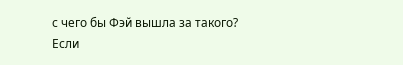с чего бы Фэй вышла за такого? Если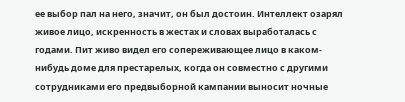ее выбор пал на него, значит, он был достоин. Интеллект озарял живое лицо, искренность в жестах и словах выработалась с годами. Пит живо видел его сопереживающее лицо в каком-нибудь доме для престарелых, когда он совместно с другими сотрудниками его предвыборной кампании выносит ночные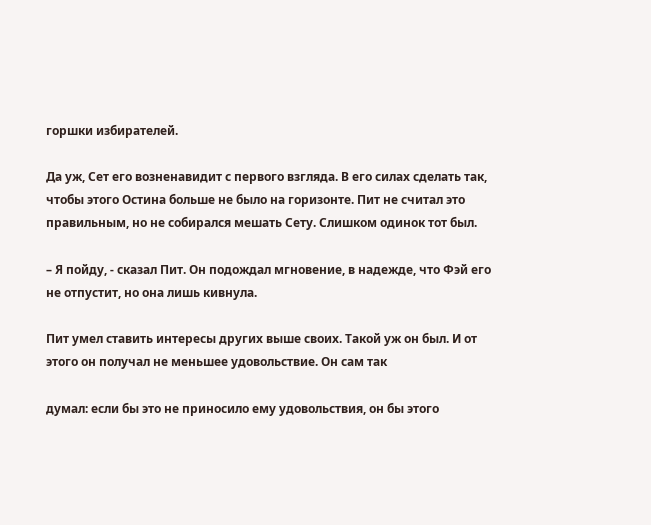горшки избирателей.

Да уж, Сет его возненавидит с первого взгляда. В его силах сделать так, чтобы этого Остина больше не было на горизонте. Пит не считал это правильным, но не собирался мешать Сету. Слишком одинок тот был.

– Я пойду, - сказал Пит. Он подождал мгновение, в надежде, что Фэй его не отпустит, но она лишь кивнула.

Пит умел ставить интересы других выше своих. Такой уж он был. И от этого он получал не меньшее удовольствие. Он сам так

думал: если бы это не приносило ему удовольствия, он бы этого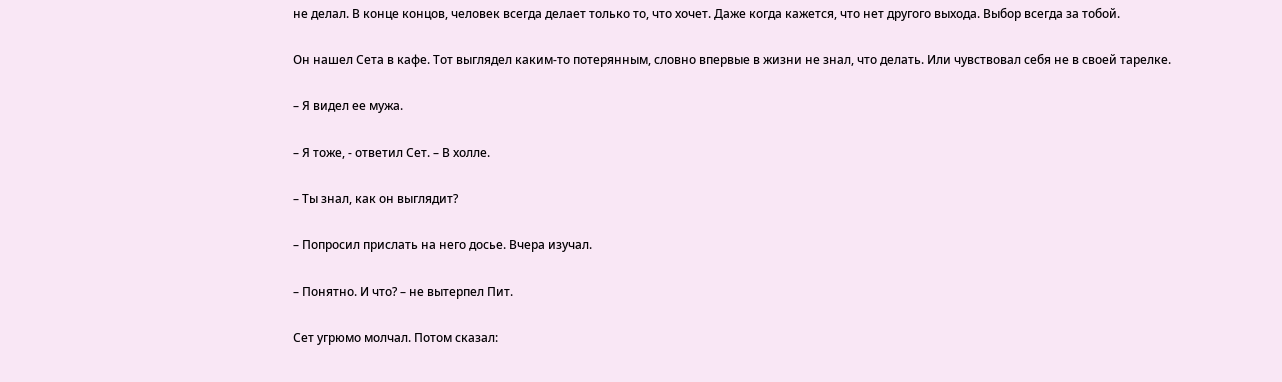не делал. В конце концов, человек всегда делает только то, что хочет. Даже когда кажется, что нет другого выхода. Выбор всегда за тобой.

Он нашел Сета в кафе. Тот выглядел каким-то потерянным, словно впервые в жизни не знал, что делать. Или чувствовал себя не в своей тарелке.

– Я видел ее мужа.

– Я тоже, - ответил Сет. – В холле.

– Ты знал, как он выглядит?

– Попросил прислать на него досье. Вчера изучал.

– Понятно. И что? – не вытерпел Пит.

Сет угрюмо молчал. Потом сказал: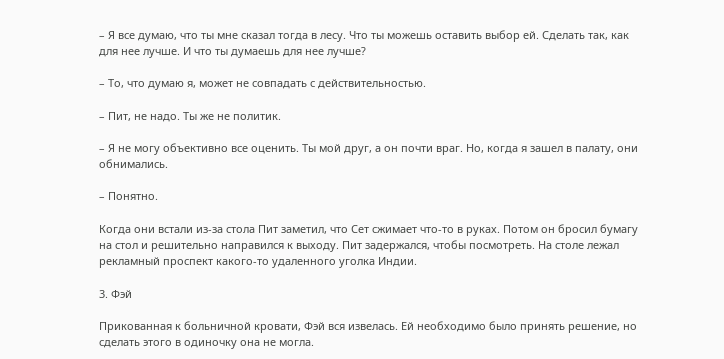– Я все думаю, что ты мне сказал тогда в лесу. Что ты можешь оставить выбор ей. Сделать так, как для нее лучше. И что ты думаешь для нее лучше?

– То, что думаю я, может не совпадать с действительностью.

– Пит, не надо. Ты же не политик.

– Я не могу объективно все оценить. Ты мой друг, а он почти враг. Но, когда я зашел в палату, они обнимались.

– Понятно.

Когда они встали из-за стола Пит заметил, что Сет сжимает что-то в руках. Потом он бросил бумагу на стол и решительно направился к выходу. Пит задержался, чтобы посмотреть. На столе лежал рекламный проспект какого-то удаленного уголка Индии.

3. Фэй

Прикованная к больничной кровати, Фэй вся извелась. Ей необходимо было принять решение, но сделать этого в одиночку она не могла.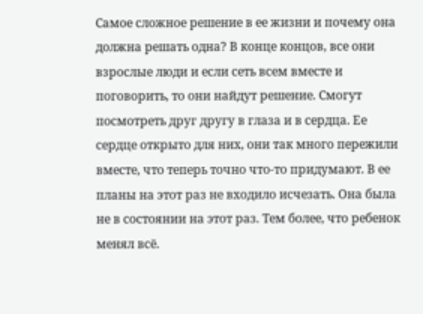Самое сложное решение в ее жизни и почему она должна решать одна? В конце концов, все они взрослые люди и если сеть всем вместе и поговорить, то они найдут решение. Смогут посмотреть друг другу в глаза и в сердца. Ее сердце открыто для них, они так много пережили вместе, что теперь точно что-то придумают. В ее планы на этот раз не входило исчезать. Она была не в состоянии на этот раз. Тем более, что ребенок менял всё.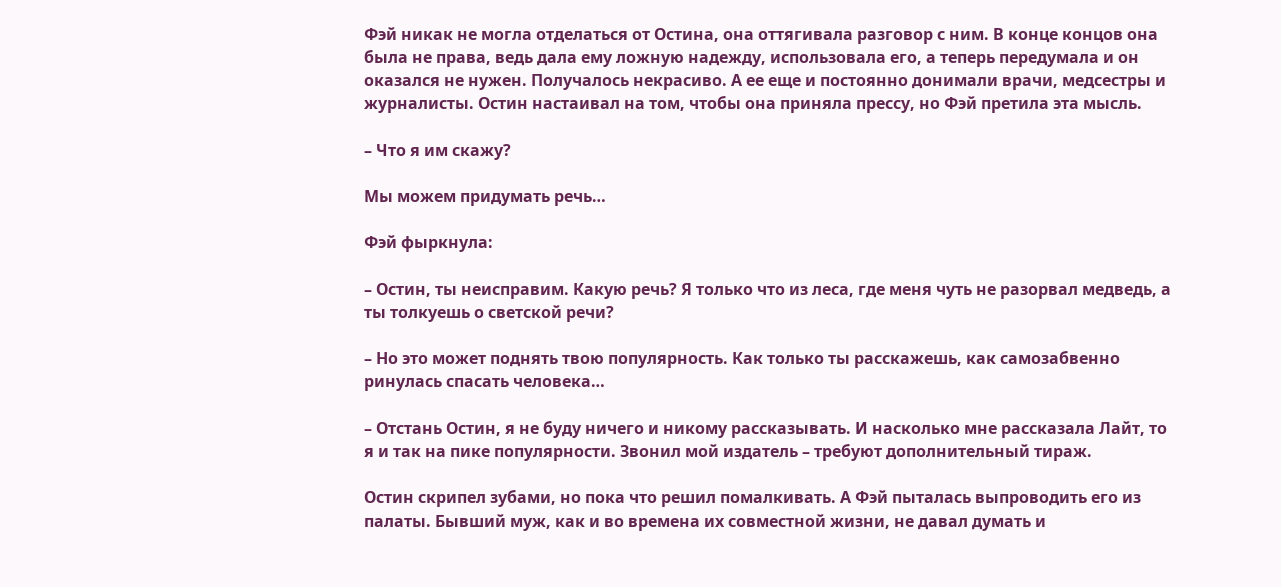Фэй никак не могла отделаться от Остина, она оттягивала разговор с ним. В конце концов она была не права, ведь дала ему ложную надежду, использовала его, а теперь передумала и он оказался не нужен. Получалось некрасиво. А ее еще и постоянно донимали врачи, медсестры и журналисты. Остин настаивал на том, чтобы она приняла прессу, но Фэй претила эта мысль.

– Что я им скажу?

Мы можем придумать речь…

Фэй фыркнула:

– Остин, ты неисправим. Какую речь? Я только что из леса, где меня чуть не разорвал медведь, а ты толкуешь о светской речи?

– Но это может поднять твою популярность. Как только ты расскажешь, как самозабвенно ринулась спасать человека…

– Отстань Остин, я не буду ничего и никому рассказывать. И насколько мне рассказала Лайт, то я и так на пике популярности. Звонил мой издатель – требуют дополнительный тираж.

Остин скрипел зубами, но пока что решил помалкивать. А Фэй пыталась выпроводить его из палаты. Бывший муж, как и во времена их совместной жизни, не давал думать и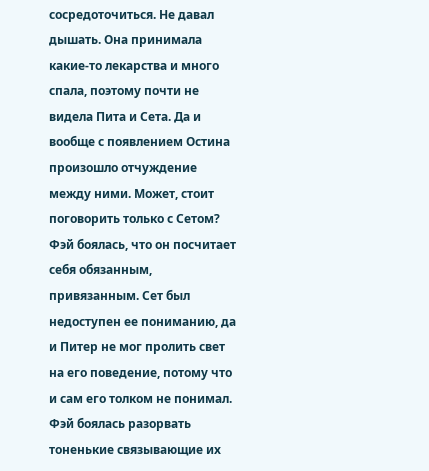сосредоточиться. Не давал дышать. Она принимала какие-то лекарства и много спала, поэтому почти не видела Пита и Сета. Да и вообще с появлением Остина произошло отчуждение между ними. Может, стоит поговорить только с Сетом? Фэй боялась, что он посчитает себя обязанным, привязанным. Сет был недоступен ее пониманию, да и Питер не мог пролить свет на его поведение, потому что и сам его толком не понимал. Фэй боялась разорвать тоненькие связывающие их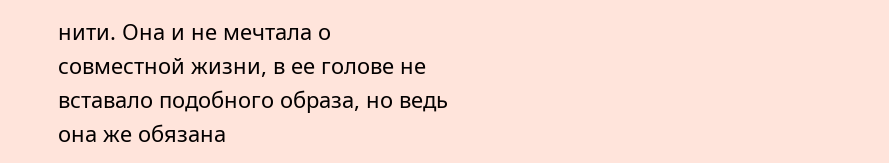нити. Она и не мечтала о совместной жизни, в ее голове не вставало подобного образа, но ведь она же обязана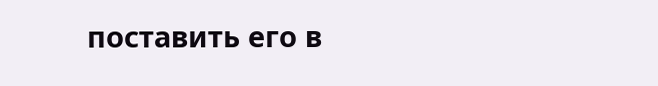поставить его в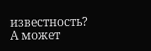известность? А может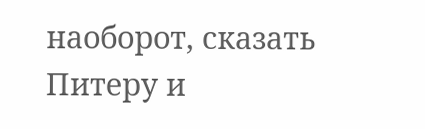наоборот, сказать Питеру и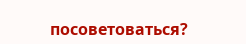посоветоваться?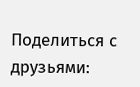Поделиться с друзьями: